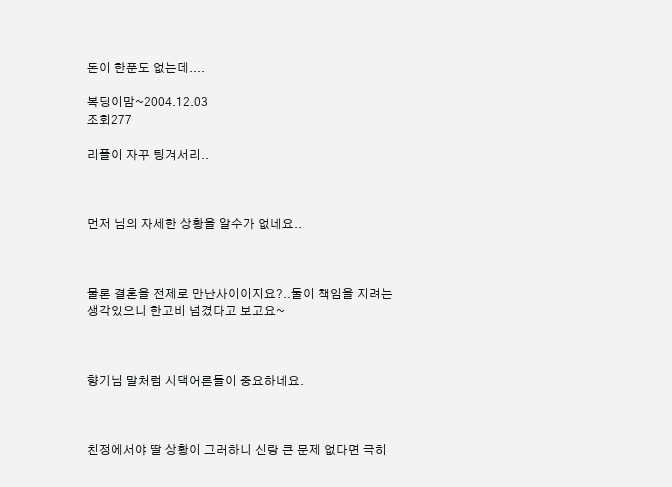돈이 한푼도 없는데....

복딩이맘~2004.12.03
조회277

리플이 자꾸 팅겨서리..



먼저 님의 자세한 상황을 알수가 없네요..



물론 결혼을 전제로 만난사이이지요?..둘이 책임을 지려는 생각있으니 한고비 넘겼다고 보고요~



향기님 말처럼 시댁어른들이 중요하네요.



친정에서야 딸 상황이 그러하니 신랑 큰 문제 없다면 극히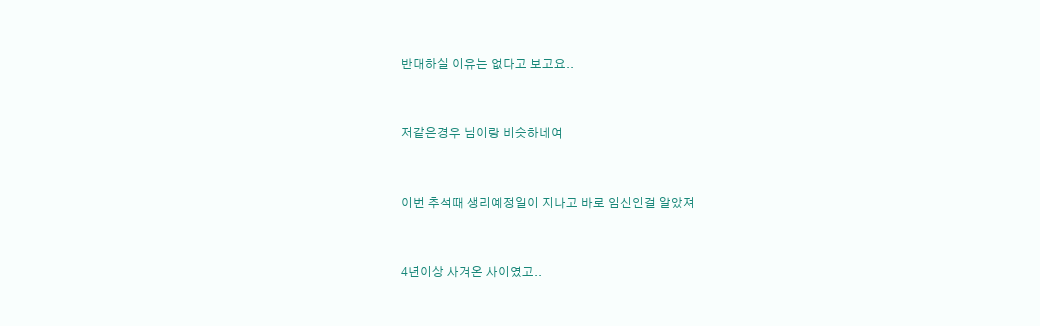반대하실 이유는 없다고 보고요..



저같은경우 님이랑 비슷하네여



이번 추석때 생리예정일이 지나고 바로 임신인걸 알았져



4년이상 사겨온 사이였고..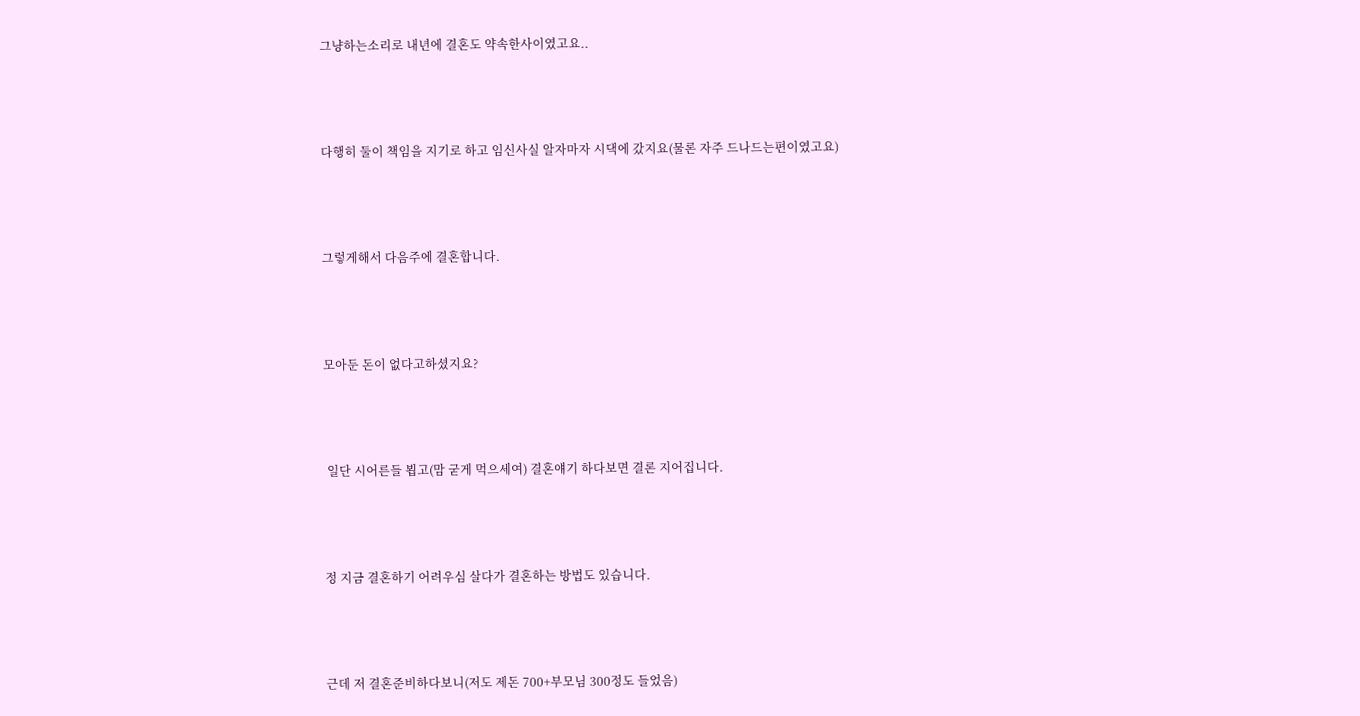그냥하는소리로 내년에 결혼도 약속한사이였고요..



다행히 둘이 책임을 지기로 하고 임신사실 알자마자 시댁에 갔지요(물론 자주 드나드는편이였고요)



그렇게해서 다음주에 결혼합니다.



모아둔 돈이 없다고하셨지요?



 일단 시어른들 뵙고(맘 굳게 먹으세여) 결혼얘기 하다보면 결론 지어집니다.



정 지금 결혼하기 어려우심 살다가 결혼하는 방법도 있습니다.



근데 저 결혼준비하다보니(저도 제돈 700+부모님 300정도 들었음)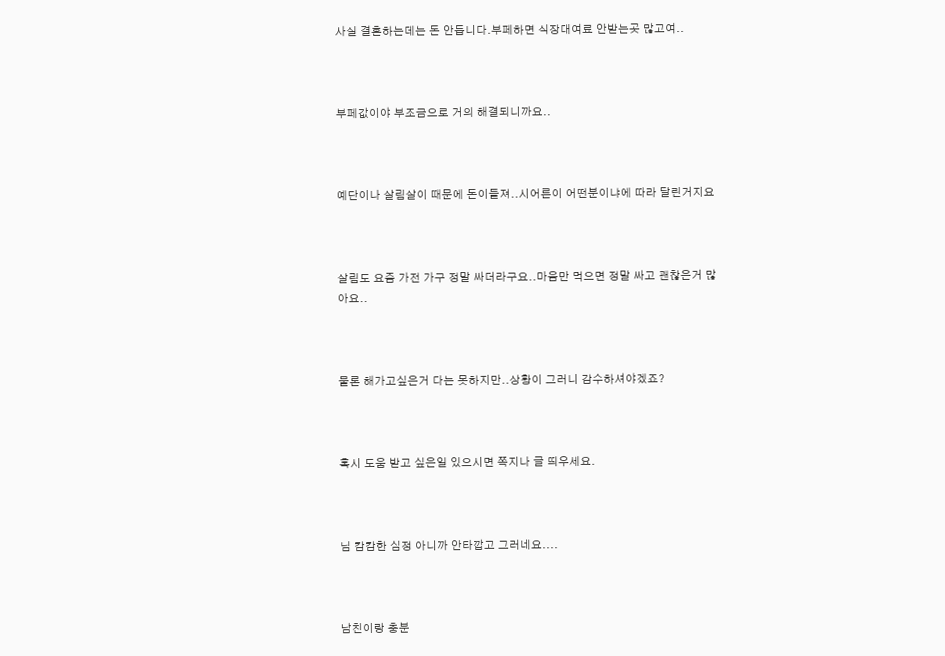사실 결혼하는데는 돈 안듭니다.부페하면 식장대여료 안받는곳 많고여..



부페값이야 부조금으로 거의 해결되니까요..



예단이나 살림살이 때문에 돈이들져..시어른이 어떤분이냐에 따라 달린거지요



살림도 요즘 가전 가구 정말 싸더라구요..마음만 먹으면 정말 싸고 괜찮은거 많아요..



물론 해가고싶은거 다는 못하지만..상황이 그러니 감수하셔야겠죠?



혹시 도움 받고 싶은일 있으시면 쪽지나 글 띄우세요.



님 캄캄한 심정 아니까 안타깝고 그러네요....



남친이랑 충분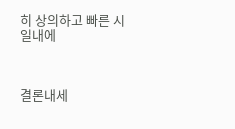히 상의하고 빠른 시일내에



결론내세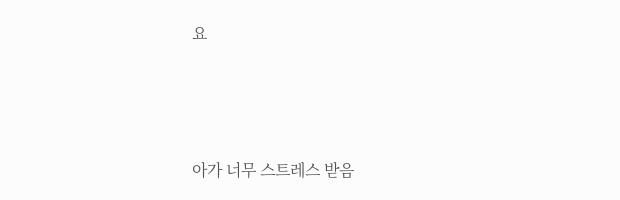요



아가 너무 스트레스 받음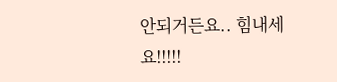안되거든요.. 힘내세요!!!!!